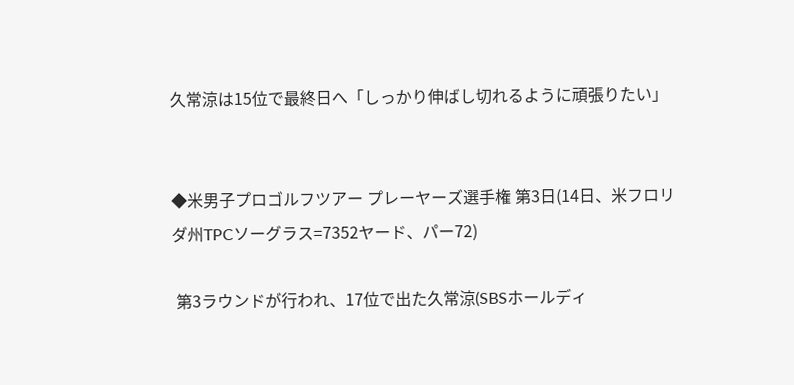久常涼は15位で最終日へ「しっかり伸ばし切れるように頑張りたい」


◆米男子プロゴルフツアー プレーヤーズ選手権 第3日(14日、米フロリダ州TPCソーグラス=7352ヤード、パー72)

 第3ラウンドが行われ、17位で出た久常涼(SBSホールディ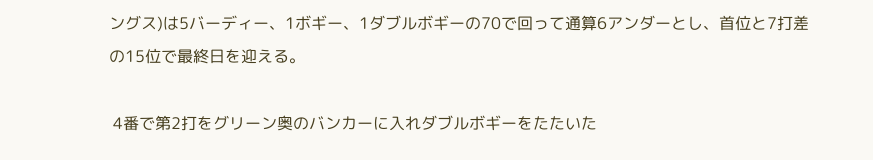ングス)は5バーディー、1ボギー、1ダブルボギーの70で回って通算6アンダーとし、首位と7打差の15位で最終日を迎える。

 4番で第2打をグリーン奥のバンカーに入れダブルボギーをたたいた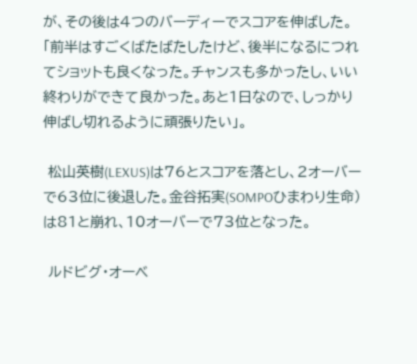が、その後は4つのバーディーでスコアを伸ばした。「前半はすごくばたばたしたけど、後半になるにつれてショットも良くなった。チャンスも多かったし、いい終わりができて良かった。あと1日なので、しっかり伸ばし切れるように頑張りたい」。

 松山英樹(LEXUS)は76とスコアを落とし、2オーバーで63位に後退した。金谷拓実(SOMPOひまわり生命)は81と崩れ、10オーバーで73位となった。

 ルドビグ・オーベ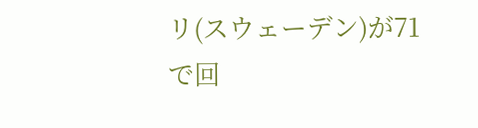リ(スウェーデン)が71で回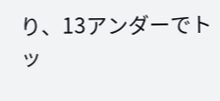り、13アンダーでトッ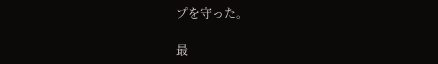プを守った。

最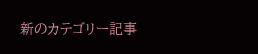新のカテゴリー記事